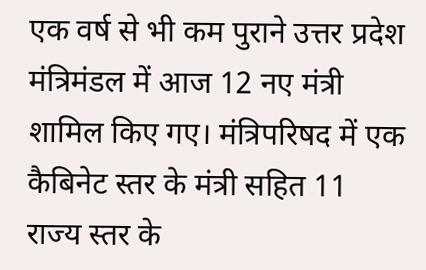एक वर्ष से भी कम पुराने उत्तर प्रदेश मंत्रिमंडल में आज 12 नए मंत्री शामिल किए गए। मंत्रिपरिषद में एक कैबिनेट स्तर के मंत्री सहित 11 राज्य स्तर के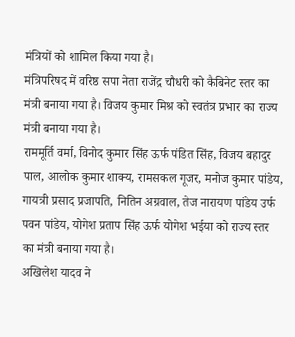मंत्रियों को शामिल किया गया है।
मंत्रिपरिषद में वरिष्ठ सपा नेता राजेंद्र चौधरी को कैबिनेट स्तर का मंत्री बनाया गया है। विजय कुमार मिश्र को स्वतंत्र प्रभार का राज्य मंत्री बनाया गया है।
राममूर्ति वर्मा, विनोद कुमार सिंह ऊर्फ पंडित सिंह, विजय बहादुर पाल, आलोक कुमार शाक्य, रामसकल गूजर, मनोज कुमार पांडेय, गायत्री प्रसाद प्रजापति, नितिन अग्रवाल, तेज नारायण पांडेय उर्फ पवन पांडेय, योगेश प्रताप सिंह ऊर्फ योगेश भईया को राज्य स्तर का मंत्री बनाया गया है।
अखिलेश यादव ने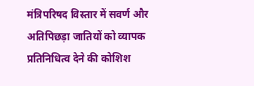मंत्रिपरिषद विस्तार में सवर्ण और अतिपिछड़ा जातियों को व्यापक प्रतिनिधित्व देने की कोशिश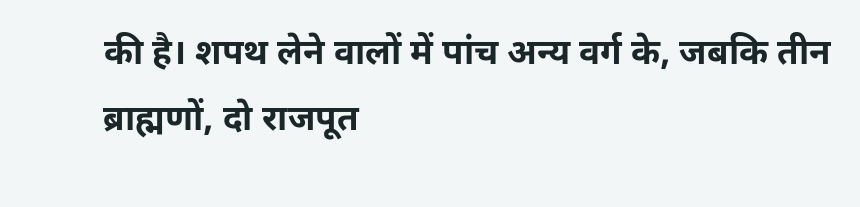की है। शपथ लेने वालों में पांच अन्य वर्ग के, जबकि तीन ब्राह्मणों, दो राजपूत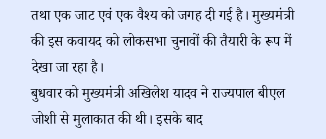तथा एक जाट एवं एक वैश्य को जगह दी गई है। मुख्यमंत्री की इस कवायद को लोकसभा चुनावों की तैयारी के रूप में देखा जा रहा है।
बुधवार को मुख्यमंत्री अखिलेश यादव ने राज्यपाल बीएल जोशी से मुलाकात की थी। इसके बाद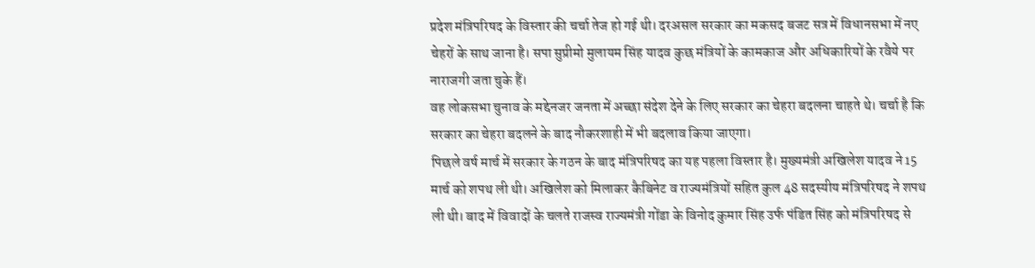प्रदेश मंत्रिपरिषद के विस्तार की चर्चा तेज हो गई थी। दरअसल सरकार का मकसद बजट सत्र में विधानसभा में नए चेहरों के साथ जाना है। सपा सुप्रीमो मुलायम सिंह यादव कुछ मंत्रियों के कामकाज और अधिकारियों के रवैये पर नाराजगी जता चुके हैं।
वह लोकसभा चुनाव के मद्देनजर जनता में अच्छा संदेश देने के लिए सरकार का चेहरा बदलना चाहते थे। चर्चा है कि सरकार का चेहरा बदलने के बाद नौकरशाही में भी बदलाव किया जाएगा।
पिछले वर्ष मार्च में सरकार के गठन के बाद मंत्रिपरिषद का यह पहला विस्तार है। मुख्यमंत्री अखिलेश यादव ने 15 मार्च को शपथ ली थी। अखिलेश को मिलाकर कैबिनेट व राज्यमंत्रियों सहित कुल 48 सदस्यीय मंत्रिपरिषद ने शपथ ली थी। बाद में विवादों के चलते राजस्व राज्यमंत्री गोंडा के विनोद कुमार सिंह उर्फ पंडित सिंह को मंत्रिपरिषद से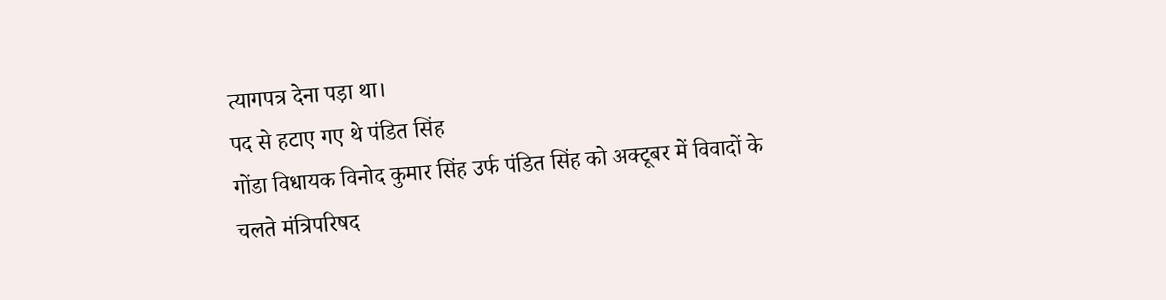त्यागपत्र देना पड़ा था।
पद से हटाए गए थे पंडित सिंह
गोंडा विधायक विनोद कुमार सिंह उर्फ पंडित सिंह को अक्टूबर में विवादों के चलते मंत्रिपरिषद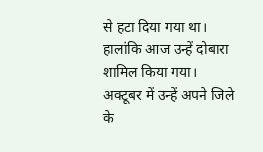से हटा दिया गया था। हालांकि आज उन्हें दोबारा शामिल किया गया। अक्टूबर में उन्हें अपने जिले के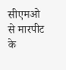सीएमओ से मारपीट के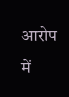आरोप में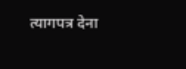त्यागपत्र देना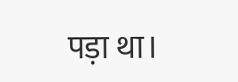पड़ा था।